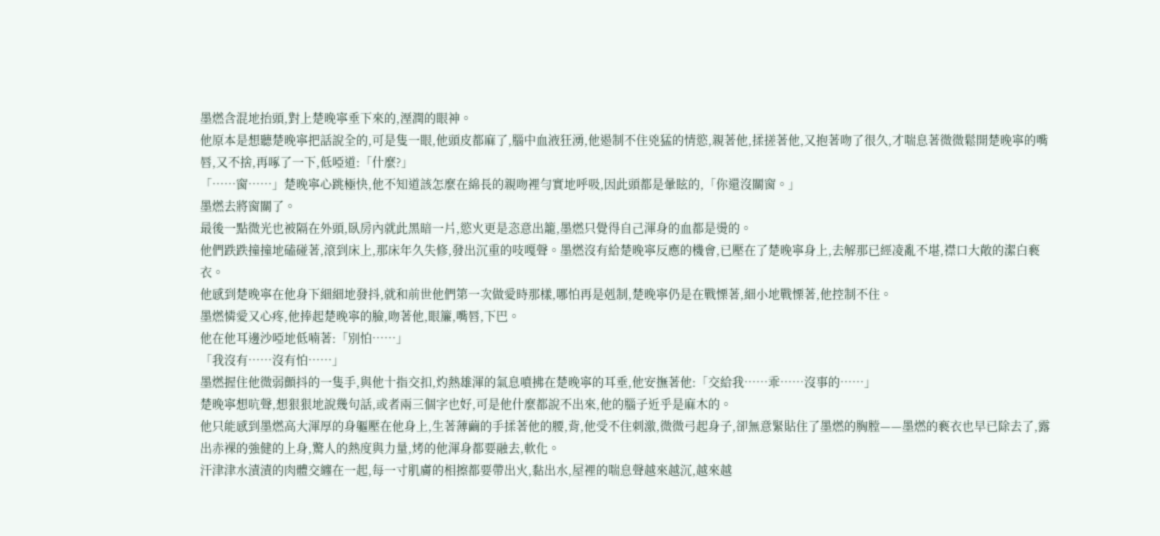墨燃含混地抬頭,對上楚晚寧垂下來的,溼潤的眼神。
他原本是想聽楚晚寧把話說全的,可是隻一眼,他頭皮都麻了,腦中血液狂湧,他遏制不住兇猛的情慾,親著他,揉搓著他,又抱著吻了很久,才喘息著微微鬆開楚晚寧的嘴唇,又不捨,再啄了一下,低啞道:「什麼?」
「……窗……」楚晚寧心跳極快,他不知道該怎麼在綿長的親吻裡勻實地呼吸,因此頭都是暈眩的,「你還沒關窗。」
墨燃去將窗關了。
最後一點微光也被隔在外頭,臥房內就此黑暗一片,慾火更是恣意出籠,墨燃只覺得自己渾身的血都是燙的。
他們跌跌撞撞地磕碰著,滾到床上,那床年久失修,發出沉重的吱嘎聲。墨燃沒有給楚晚寧反應的機會,已壓在了楚晚寧身上,去解那已經凌亂不堪,襟口大敞的潔白褻衣。
他感到楚晚寧在他身下細細地發抖,就和前世他們第一次做愛時那樣,哪怕再是剋制,楚晚寧仍是在戰慄著,細小地戰慄著,他控制不住。
墨燃憐愛又心疼,他捧起楚晚寧的臉,吻著他,眼簾,嘴唇,下巴。
他在他耳邊沙啞地低喃著:「別怕……」
「我沒有……沒有怕……」
墨燃握住他微弱顫抖的一隻手,與他十指交扣,灼熱雄渾的氣息噴拂在楚晚寧的耳垂,他安撫著他:「交給我……乖……沒事的……」
楚晚寧想吭聲,想狠狠地說幾句話,或者兩三個字也好,可是他什麼都說不出來,他的腦子近乎是麻木的。
他只能感到墨燃高大渾厚的身軀壓在他身上,生著薄繭的手揉著他的腰,背,他受不住刺激,微微弓起身子,卻無意緊貼住了墨燃的胸膛——墨燃的褻衣也早已除去了,露出赤裸的強健的上身,驚人的熱度與力量,烤的他渾身都要融去,軟化。
汗津津水漬漬的肉體交纏在一起,每一寸肌膚的相擦都要帶出火,黏出水,屋裡的喘息聲越來越沉,越來越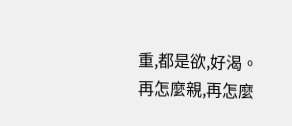重,都是欲,好渴。
再怎麼親,再怎麼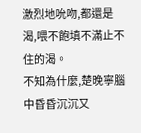激烈地吮吻,都還是渴,喂不飽填不滿止不住的渴。
不知為什麼,楚晚寧腦中昏昏沉沉又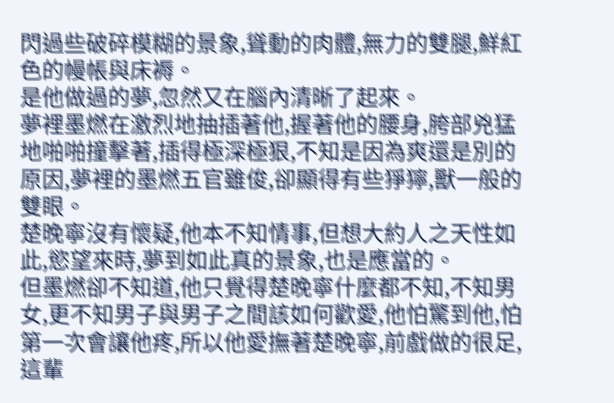閃過些破碎模糊的景象,聳動的肉體,無力的雙腿,鮮紅色的幔帳與床褥。
是他做過的夢,忽然又在腦內清晰了起來。
夢裡墨燃在激烈地抽插著他,握著他的腰身,胯部兇猛地啪啪撞擊著,插得極深極狠,不知是因為爽還是別的原因,夢裡的墨燃五官雖俊,卻顯得有些猙獰,獸一般的雙眼。
楚晚寧沒有懷疑,他本不知情事,但想大約人之天性如此,慾望來時,夢到如此真的景象,也是應當的。
但墨燃卻不知道,他只覺得楚晚寧什麼都不知,不知男女,更不知男子與男子之間該如何歡愛,他怕驚到他,怕第一次會讓他疼,所以他愛撫著楚晚寧,前戲做的很足,這輩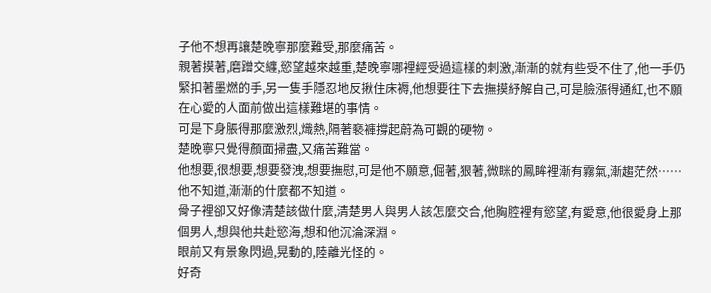子他不想再讓楚晚寧那麼難受,那麼痛苦。
親著摸著,磨蹭交纏,慾望越來越重,楚晚寧哪裡經受過這樣的刺激,漸漸的就有些受不住了,他一手仍緊扣著墨燃的手,另一隻手隱忍地反揪住床褥,他想要往下去撫摸紓解自己,可是臉漲得通紅,也不願在心愛的人面前做出這樣難堪的事情。
可是下身脹得那麼激烈,熾熱,隔著褻褲撐起蔚為可觀的硬物。
楚晚寧只覺得顏面掃盡,又痛苦難當。
他想要,很想要,想要發洩,想要撫慰,可是他不願意,倔著,狠著,微眯的鳳眸裡漸有霧氣,漸趨茫然……
他不知道,漸漸的什麼都不知道。
骨子裡卻又好像清楚該做什麼,清楚男人與男人該怎麼交合,他胸腔裡有慾望,有愛意,他很愛身上那個男人,想與他共赴慾海,想和他沉淪深淵。
眼前又有景象閃過,晃動的,陸離光怪的。
好奇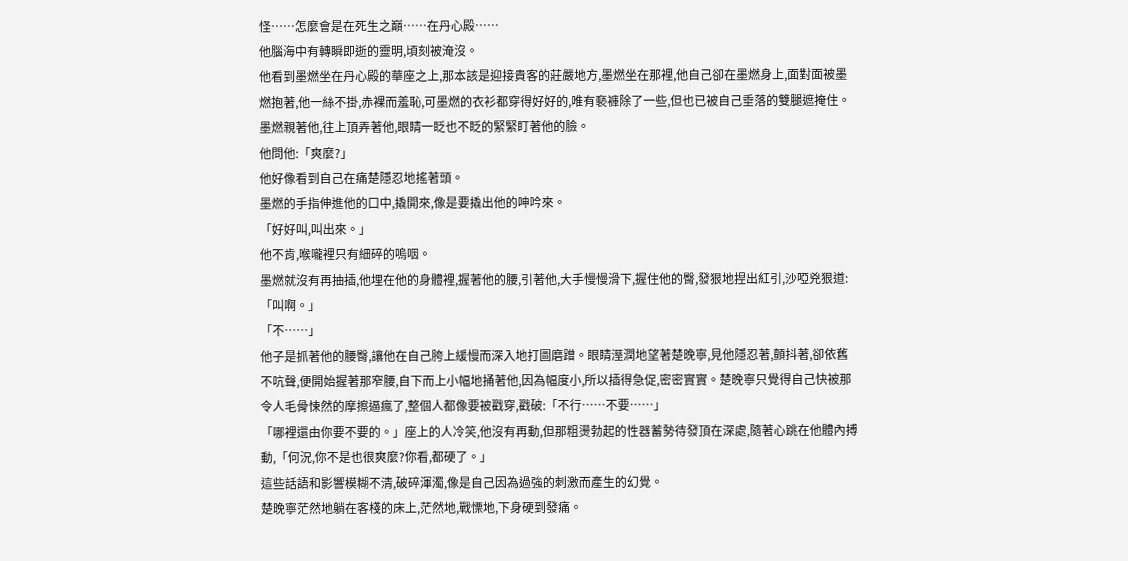怪……怎麼會是在死生之巔……在丹心殿……
他腦海中有轉瞬即逝的靈明,頃刻被淹沒。
他看到墨燃坐在丹心殿的華座之上,那本該是迎接貴客的莊嚴地方,墨燃坐在那裡,他自己卻在墨燃身上,面對面被墨燃抱著,他一絲不掛,赤裸而羞恥,可墨燃的衣衫都穿得好好的,唯有褻褲除了一些,但也已被自己垂落的雙腿遮掩住。
墨燃親著他,往上頂弄著他,眼睛一眨也不眨的緊緊盯著他的臉。
他問他:「爽麼?」
他好像看到自己在痛楚隱忍地搖著頭。
墨燃的手指伸進他的口中,撬開來,像是要撬出他的呻吟來。
「好好叫,叫出來。」
他不肯,喉嚨裡只有細碎的嗚咽。
墨燃就沒有再抽插,他埋在他的身體裡,握著他的腰,引著他,大手慢慢滑下,握住他的臀,發狠地捏出紅引,沙啞兇狠道:「叫啊。」
「不……」
他子是抓著他的腰臀,讓他在自己胯上緩慢而深入地打圖磨蹭。眼睛溼潤地望著楚晚寧,見他隱忍著,顫抖著,卻依舊不吭聲,便開始握著那窄腰,自下而上小幅地捅著他,因為幅度小,所以插得急促,密密實實。楚晚寧只覺得自己快被那令人毛骨悚然的摩擦逼瘋了,整個人都像要被戳穿,戳破:「不行……不要……」
「哪裡還由你要不要的。」座上的人冷笑,他沒有再動,但那粗燙勃起的性器蓄勢待發頂在深處,隨著心跳在他體內搏動,「何況,你不是也很爽麼?你看,都硬了。」
這些話語和影響模糊不清,破碎渾濁,像是自己因為過強的刺激而產生的幻覺。
楚晚寧茫然地躺在客棧的床上,茫然地,戰慄地,下身硬到發痛。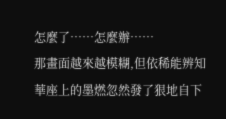怎麼了……怎麼辦……
那畫面越來越模糊,但依稀能辨知華座上的墨燃忽然發了狠地自下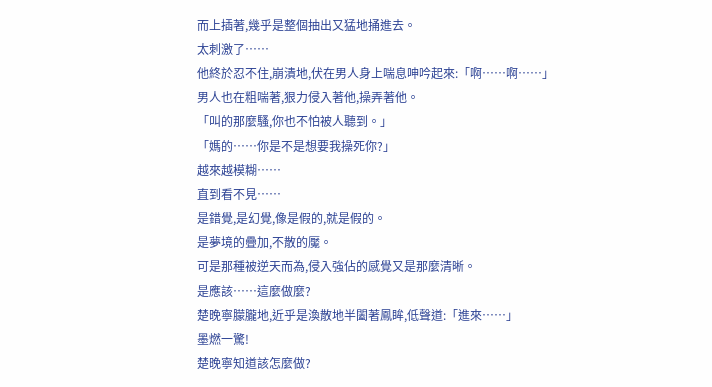而上插著,幾乎是整個抽出又猛地捅進去。
太刺激了……
他終於忍不住,崩潰地,伏在男人身上喘息呻吟起來:「啊……啊……」
男人也在粗喘著,狠力侵入著他,操弄著他。
「叫的那麼騷,你也不怕被人聽到。」
「媽的……你是不是想要我操死你?」
越來越模糊……
直到看不見……
是錯覺,是幻覺,像是假的,就是假的。
是夢境的疊加,不散的魘。
可是那種被逆天而為,侵入強佔的感覺又是那麼清晰。
是應該……這麼做麼?
楚晚寧朦朧地,近乎是渙散地半闔著鳳眸,低聲道:「進來……」
墨燃一驚!
楚晚寧知道該怎麼做?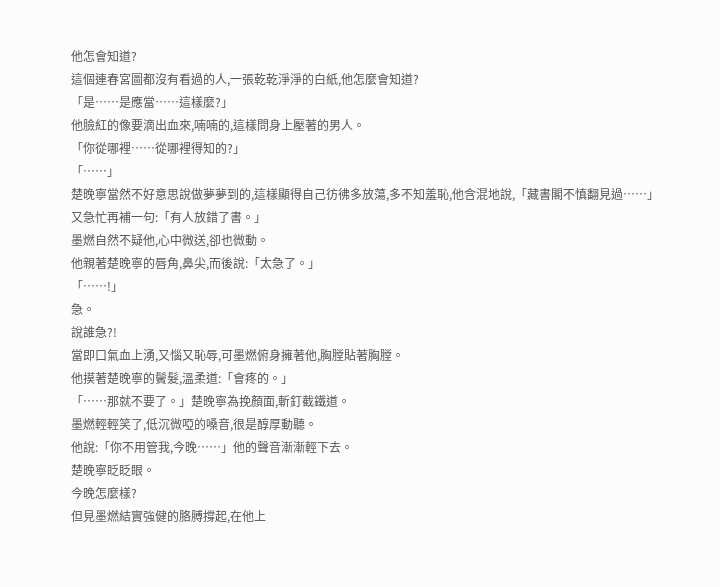他怎會知道?
這個連春宮圖都沒有看過的人,一張乾乾淨淨的白紙,他怎麼會知道?
「是……是應當……這樣麼?」
他臉紅的像要滴出血來,喃喃的,這樣問身上壓著的男人。
「你從哪裡……從哪裡得知的?」
「……」
楚晚寧當然不好意思說做夢夢到的,這樣顯得自己彷彿多放蕩,多不知羞恥,他含混地說,「藏書閣不慎翻見過……」
又急忙再補一句:「有人放錯了書。」
墨燃自然不疑他,心中微送,卻也微動。
他親著楚晚寧的唇角,鼻尖,而後說:「太急了。」
「……!」
急。
說誰急?!
當即口氣血上湧,又惱又恥辱,可墨燃俯身擁著他,胸膛貼著胸膛。
他摸著楚晚寧的鬢髮,溫柔道:「會疼的。」
「……那就不要了。」楚晚寧為挽顏面,斬釘截鐵道。
墨燃輕輕笑了,低沉微啞的嗓音,很是醇厚動聽。
他說:「你不用管我,今晚……」他的聲音漸漸輕下去。
楚晚寧眨眨眼。
今晚怎麼樣?
但見墨燃結實強健的胳膊撐起,在他上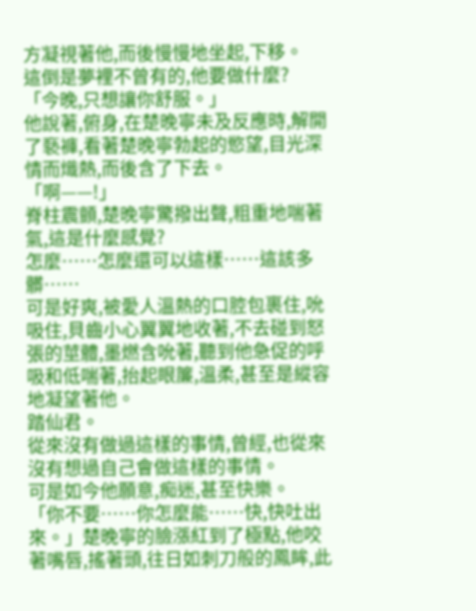方凝視著他,而後慢慢地坐起,下移。
這倒是夢裡不曾有的,他要做什麼?
「今晚,只想讓你舒服。」
他說著,俯身,在楚晚寧未及反應時,解開了褻褲,看著楚晚寧勃起的慾望,目光深情而熾熱,而後含了下去。
「啊——!」
脊柱震顫,楚晚寧驚撥出聲,粗重地喘著氣,這是什麼感覺?
怎麼……怎麼還可以這樣……這該多髒……
可是好爽,被愛人溫熱的口腔包裹住,吮吸住,貝齒小心翼翼地收著,不去碰到怒張的莖體,墨燃含吮著,聽到他急促的呼吸和低喘著,抬起眼簾,溫柔,甚至是縱容地凝望著他。
踏仙君。
從來沒有做過這樣的事情,曾經,也從來沒有想過自己會做這樣的事情。
可是如今他願意,痴迷,甚至快樂。
「你不要……你怎麼能……快,快吐出來。」楚晚寧的臉漲紅到了極點,他咬著嘴唇,搖著頭,往日如刺刀般的鳳眸,此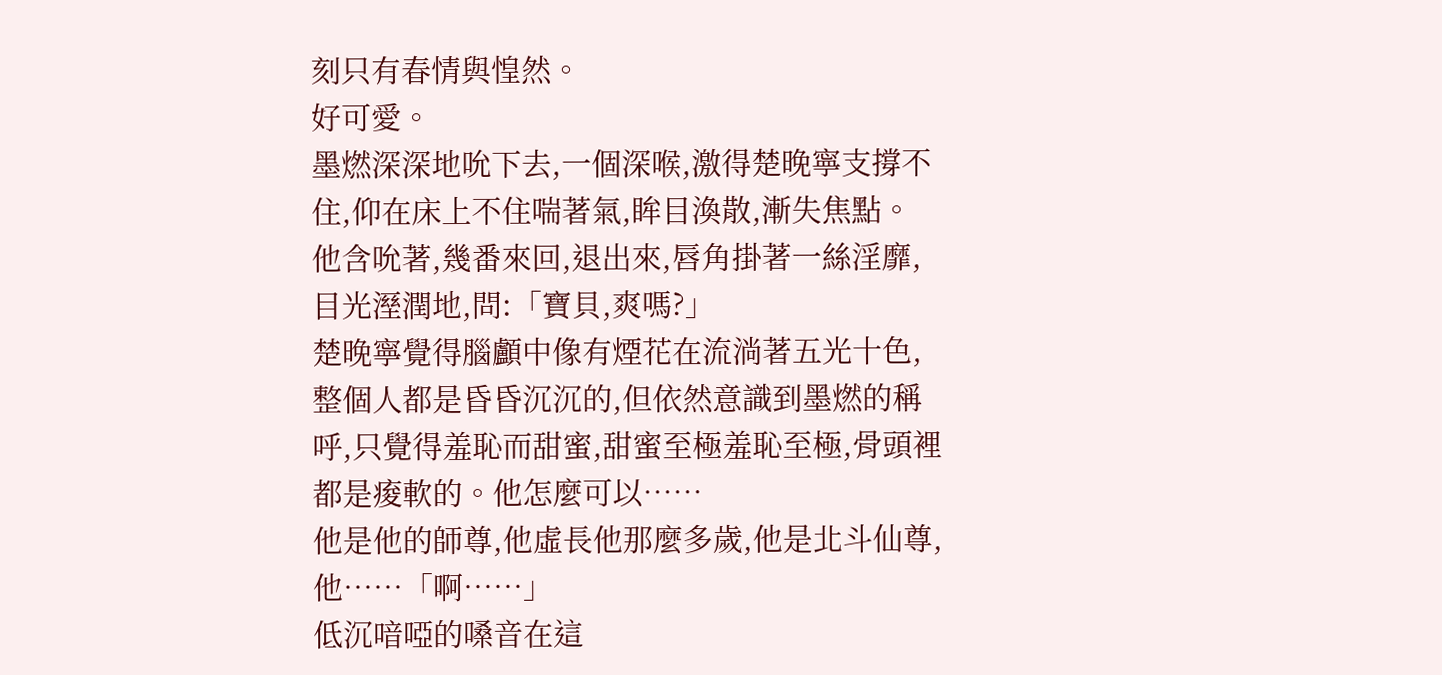刻只有春情與惶然。
好可愛。
墨燃深深地吮下去,一個深喉,激得楚晚寧支撐不住,仰在床上不住喘著氣,眸目渙散,漸失焦點。
他含吮著,幾番來回,退出來,唇角掛著一絲淫靡,目光溼潤地,問:「寶貝,爽嗎?」
楚晚寧覺得腦顱中像有煙花在流淌著五光十色,整個人都是昏昏沉沉的,但依然意識到墨燃的稱呼,只覺得羞恥而甜蜜,甜蜜至極羞恥至極,骨頭裡都是痠軟的。他怎麼可以……
他是他的師尊,他虛長他那麼多歲,他是北斗仙尊,他……「啊……」
低沉喑啞的嗓音在這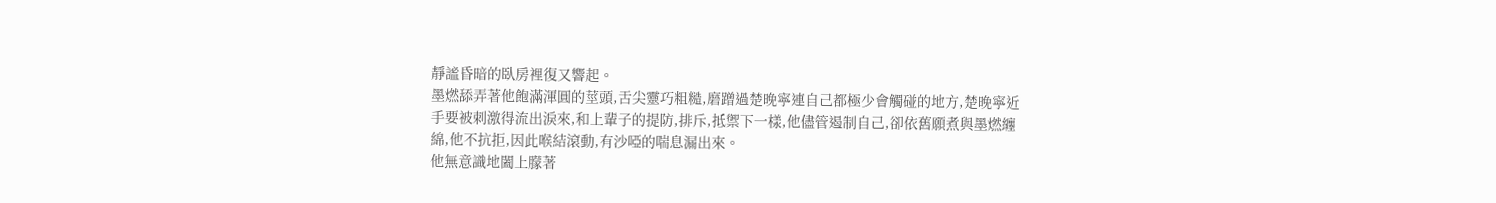靜謐昏暗的臥房裡復又響起。
墨燃舔弄著他飽滿渾圓的莖頭,舌尖靈巧粗糙,磨蹭過楚晚寧連自己都極少會觸碰的地方,楚晚寧近手要被刺激得流出淚來,和上輩子的提防,排斥,抵禦下一樣,他儘管遏制自己,卻依舊願煮與墨燃纏綿,他不抗拒,因此喉結滾動,有沙啞的喘息漏出來。
他無意識地闔上朦著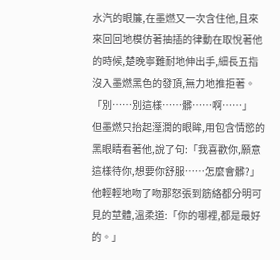水汽的眼簾,在墨燃又一次含住他,且來來回回地模仿著抽插的律動在取悅著他的時候,楚晚寧難耐地伸出手,細長五指沒入墨燃黑色的發頂,無力地推拒著。
「別……別這樣……髒……啊……」
但墨燃只抬起溼潤的眼眸,用包含情慾的黑眼睛看著他,說了句:「我喜歡你,願意這樣待你,想要你舒服……怎麼會髒?」他輕輕地吻了吻那怒張到筋絡都分明可見的莖體,溫柔道:「你的哪裡,都是最好的。」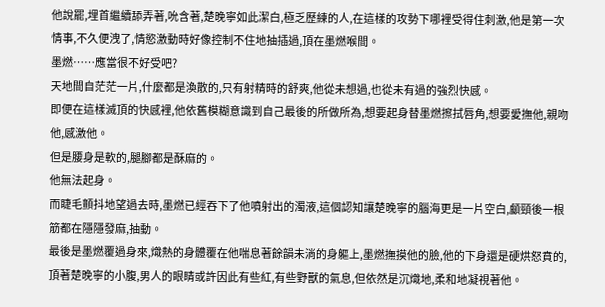他說罷,埋首繼續舔弄著,吮含著,楚晚寧如此潔白,極乏歷練的人,在這樣的攻勢下哪裡受得住刺激,他是第一次情事,不久便洩了,情慾激動時好像控制不住地抽插過,頂在墨燃喉間。
墨燃……應當很不好受吧?
天地間自茫茫一片,什麼都是渙散的,只有射精時的舒爽,他從未想過,也從未有過的強烈快感。
即便在這樣滅頂的快感裡,他依舊模糊意識到自己最後的所做所為,想要起身替墨燃擦拭唇角,想要愛撫他,親吻他,感激他。
但是腰身是軟的,腿腳都是酥麻的。
他無法起身。
而睫毛顫抖地望過去時,墨燃已經吞下了他噴射出的濁液,這個認知讓楚晚寧的腦海更是一片空白,顱頸後一根筋都在隱隱發麻,抽動。
最後是墨燃覆過身來,熾熱的身體覆在他喘息著餘韻未淌的身軀上,墨燃撫摸他的臉,他的下身還是硬烘怒賁的,頂著楚晚寧的小腹,男人的眼睛或許因此有些紅,有些野獸的氣息,但依然是沉熾地,柔和地凝視著他。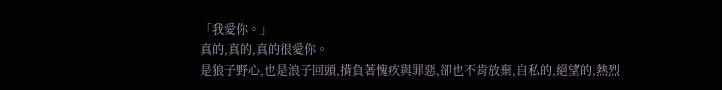「我愛你。」
真的,真的,真的很愛你。
是狼子野心,也是浪子回頭,揹負著愧疚與罪惡,卻也不肯放棄,自私的,絕望的,熱烈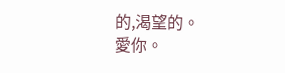的,渴望的。
愛你。